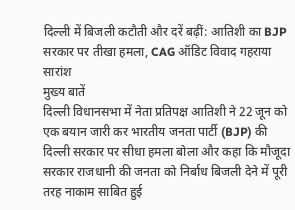दिल्ली में बिजली कटौती और दरें बढ़ीं: आतिशी का BJP सरकार पर तीखा हमला, CAG ऑडिट विवाद गहराया
सारांश
मुख्य बातें
दिल्ली विधानसभा में नेता प्रतिपक्ष आतिशी ने 22 जून को एक बयान जारी कर भारतीय जनता पार्टी (BJP) की दिल्ली सरकार पर सीधा हमला बोला और कहा कि मौजूदा सरकार राजधानी की जनता को निर्बाध बिजली देने में पूरी तरह नाकाम साबित हुई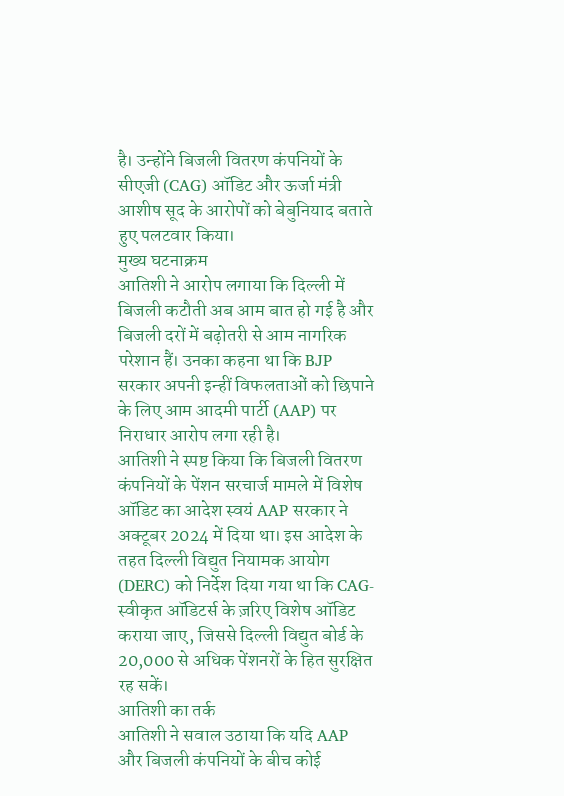है। उन्होंने बिजली वितरण कंपनियों के सीएजी (CAG) ऑडिट और ऊर्जा मंत्री आशीष सूद के आरोपों को बेबुनियाद बताते हुए पलटवार किया।
मुख्य घटनाक्रम
आतिशी ने आरोप लगाया कि दिल्ली में बिजली कटौती अब आम बात हो गई है और बिजली दरों में बढ़ोतरी से आम नागरिक परेशान हैं। उनका कहना था कि BJP सरकार अपनी इन्हीं विफलताओं को छिपाने के लिए आम आदमी पार्टी (AAP) पर निराधार आरोप लगा रही है।
आतिशी ने स्पष्ट किया कि बिजली वितरण कंपनियों के पेंशन सरचार्ज मामले में विशेष ऑडिट का आदेश स्वयं AAP सरकार ने अक्टूबर 2024 में दिया था। इस आदेश के तहत दिल्ली विद्युत नियामक आयोग (DERC) को निर्देश दिया गया था कि CAG-स्वीकृत ऑडिटर्स के ज़रिए विशेष ऑडिट कराया जाए, जिससे दिल्ली विद्युत बोर्ड के 20,000 से अधिक पेंशनरों के हित सुरक्षित रह सकें।
आतिशी का तर्क
आतिशी ने सवाल उठाया कि यदि AAP और बिजली कंपनियों के बीच कोई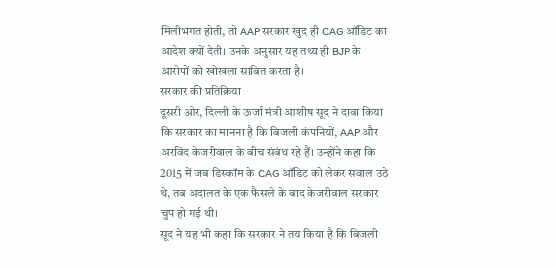मिलीभगत होती, तो AAP सरकार खुद ही CAG ऑडिट का आदेश क्यों देती। उनके अनुसार यह तथ्य ही BJP के आरोपों को खोखला साबित करता है।
सरकार की प्रतिक्रिया
दूसरी ओर, दिल्ली के ऊर्जा मंत्री आशीष सूद ने दावा किया कि सरकार का मानना है कि बिजली कंपनियों, AAP और अरविंद केजरीवाल के बीच संबंध रहे हैं। उन्होंने कहा कि 2015 में जब डिस्कॉम के CAG ऑडिट को लेकर सवाल उठे थे, तब अदालत के एक फैसले के बाद केजरीवाल सरकार चुप हो गई थी।
सूद ने यह भी कहा कि सरकार ने तय किया है कि बिजली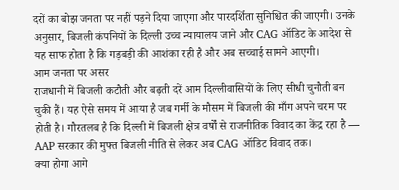दरों का बोझ जनता पर नहीं पड़ने दिया जाएगा और पारदर्शिता सुनिश्चित की जाएगी। उनके अनुसार, बिजली कंपनियों के दिल्ली उच्च न्यायालय जाने और CAG ऑडिट के आदेश से यह साफ होता है कि गड़बड़ी की आशंका रही है और अब सच्चाई सामने आएगी।
आम जनता पर असर
राजधानी में बिजली कटौती और बढ़ती दरें आम दिल्लीवासियों के लिए सीधी चुनौती बन चुकी हैं। यह ऐसे समय में आया है जब गर्मी के मौसम में बिजली की माँग अपने चरम पर होती है। गौरतलब है कि दिल्ली में बिजली क्षेत्र वर्षों से राजनीतिक विवाद का केंद्र रहा है — AAP सरकार की मुफ्त बिजली नीति से लेकर अब CAG ऑडिट विवाद तक।
क्या होगा आगे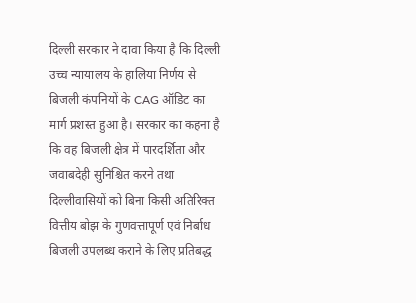दिल्ली सरकार ने दावा किया है कि दिल्ली उच्च न्यायालय के हालिया निर्णय से बिजली कंपनियों के CAG ऑडिट का मार्ग प्रशस्त हुआ है। सरकार का कहना है कि वह बिजली क्षेत्र में पारदर्शिता और जवाबदेही सुनिश्चित करने तथा दिल्लीवासियों को बिना किसी अतिरिक्त वित्तीय बोझ के गुणवत्तापूर्ण एवं निर्बाध बिजली उपलब्ध कराने के लिए प्रतिबद्ध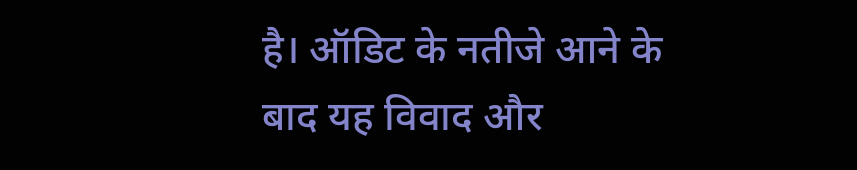है। ऑडिट के नतीजे आने के बाद यह विवाद और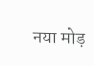नया मोड़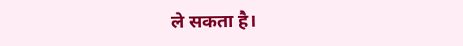ले सकता है।